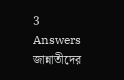3 Answers
জান্নাতীদের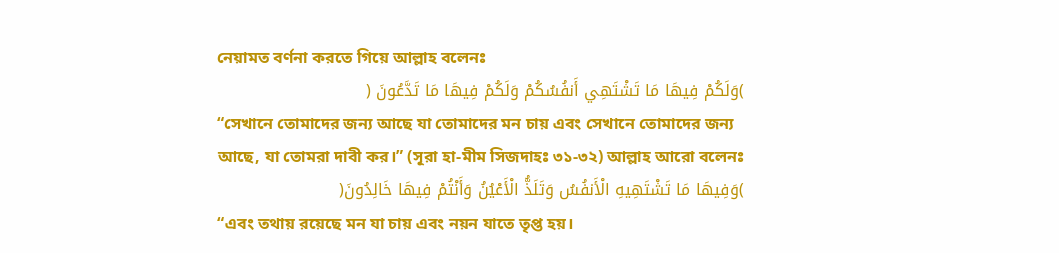নেয়ামত বর্ণনা করতে গিয়ে আল্লাহ বলেনঃ
)وَلَكُمْ فِيهَا مَا تَشْتَهِي أَنفُسُكُمْ وَلَكُمْ فِيهَا مَا تَدَّعُونَ (
“সেখানে তোমাদের জন্য আছে যা তোমাদের মন চায় এবং সেখানে তোমাদের জন্য আছে, যা তোমরা দাবী কর।” (সূরা হা-মীম সিজদাহঃ ৩১-৩২) আল্লাহ আরো বলেনঃ
)وَفِيهَا مَا تَشْتَهِيهِ الْأَنفُسُ وَتَلَذُّ الْأَعْيُنُ وَأَنْتُمْ فِيهَا خَالِدُونَ(
“এবং তথায় রয়েছে মন যা চায় এবং নয়ন যাতে তৃপ্ত হয়।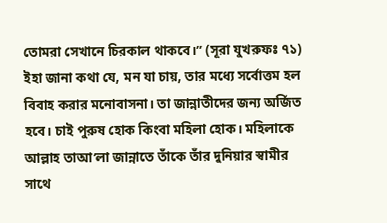তোমরা সেখানে চিরকাল থাকবে।” (সূরা যুখরুফঃ ৭১)
ইহা জানা কথা যে, মন যা চায়, তার মধ্যে সর্বোত্তম হল বিবাহ করার মনোবাসনা। তা জান্নাতীদের জন্য অর্জিত হবে। চাই পুরুষ হোক কিংবা মহিলা হোক। মহিলাকে আল্লাহ তাআ’লা জান্নাতে তাঁকে তাঁর দুনিয়ার স্বামীর সাথে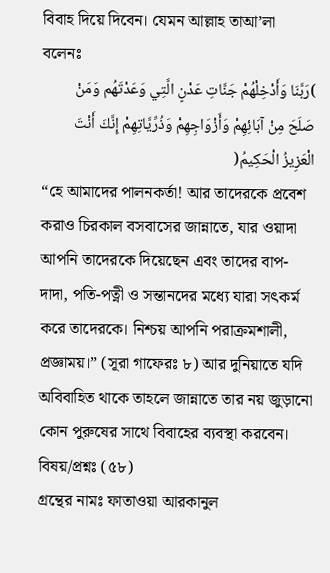বিবাহ দিয়ে দিবেন। যেমন আল্লাহ তাআ’লা বলেনঃ
)رَبَّنَا وَأَدْخِلْهُمْ جَنَّاتِ عَدْنٍ الَّتِي وَعَدْتَهُم وَمَنْ صَلَحَ مِنْ آبَائِهِمْ وَأَزْوَاجِهِمْ وَذُرِّيَّاتِهِمْ إِنَّكَ أَنْتَ الْعَزِيزُ الْحَكِيمُ(
“হে আমাদের পালনকর্তা! আর তাদেরকে প্রবেশ করাও চিরকাল বসবাসের জান্নাতে, যার ওয়াদা আপনি তাদেরকে দিয়েছেন এবং তাদের বাপ-দাদা, পতি-পত্নী ও সন্তানদের মধ্যে যারা সৎকর্ম করে তাদেরকে। নিশ্চয় আপনি পরাক্রমশালী, প্রজ্ঞাময়।” (সূরা গাফেরঃ ৮) আর দুনিয়াতে যদি অবিবাহিত থাকে তাহলে জান্নাতে তার নয় জুড়ানো কোন পুরুষের সাথে বিবাহের ব্যবস্থা করবেন।
বিষয়/প্রশ্নঃ (৫৮)
গ্রন্থের নামঃ ফাতাওয়া আরকানুল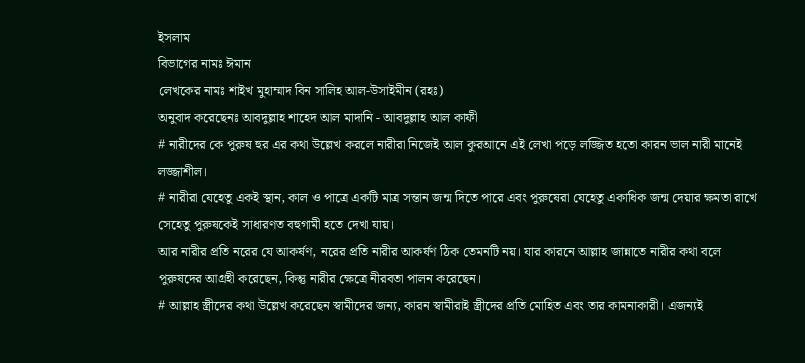ইসলাম
বিভাগের নামঃ ঈমান
লেখকের নামঃ শাইখ মুহাম্মাদ বিন সালিহ আল-উসাইমীন (রহঃ)
অনুবাদ করেছেনঃ আবদুল্লাহ শাহেদ আল মাদানি - আবদুল্লাহ আল কাফী
# নারীদের কে পুরুষ হুর এর কথা উল্লেখ করলে নারীরা নিজেই আল কুরআনে এই লেখা পড়ে লজ্জিত হতো কারন ভাল নারী মানেই লজ্জাশীল।
# নারীরা যেহেতু একই স্থান, কাল ও পাত্রে একটি মাত্র সন্তান জন্ম দিতে পারে এবং পুরুষেরা যেহেতু একাধিক জন্ম দেয়ার ক্ষমতা রাখে সেহেতু পুরুষকেই সাধারণত বহুগামী হতে দেখা যায়।
আর নারীর প্রতি নরের যে আকর্ষণ, নরের প্রতি নারীর আকর্ষণ ঠিক তেমনটি নয়। যার কারনে আল্লাহ জান্নাতে নারীর কথা বলে পুরুষদের আগ্রহী করেছেন, কিন্তু নারীর ক্ষেত্রে নীরবতা পালন করেছেন।
# আল্লাহ স্ত্রীদের কথা উল্লেখ করেছেন স্বামীদের জন্য, কারন স্বামীরাই স্ত্রীদের প্রতি মোহিত এবং তার কামনাকারী। এজন্যই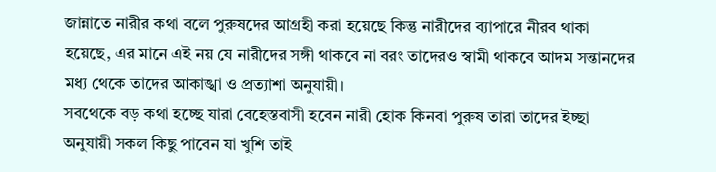জান্নাতে নারীর কথা বলে পুরুষদের আগ্রহী করা হয়েছে কিন্তু নারীদের ব্যাপারে নীরব থাকা হয়েছে, এর মানে এই নয় যে নারীদের সঙ্গী থাকবে না বরং তাদেরও স্বামী থাকবে আদম সন্তানদের মধ্য থেকে তাদের আকাঙ্খা ও প্রত্যাশা অনুযায়ী।
সবথেকে বড় কথা হচ্ছে যারা বেহেস্তবাসী হবেন নারী হোক কিনবা পুরুষ তারা তাদের ইচ্ছা অনুযায়ী সকল কিছু পাবেন যা খুশি তাই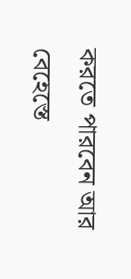করতে পারবেন আর বেহেস্তে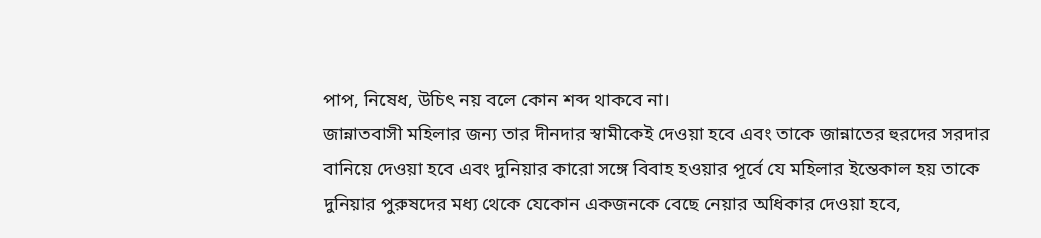পাপ, নিষেধ, উচিৎ নয় বলে কোন শব্দ থাকবে না।
জান্নাতবাসী মহিলার জন্য তার দীনদার স্বামীকেই দেওয়া হবে এবং তাকে জান্নাতের হুরদের সরদার বানিয়ে দেওয়া হবে এবং দুনিয়ার কারো সঙ্গে বিবাহ হওয়ার পূর্বে যে মহিলার ইন্তেকাল হয় তাকে দুনিয়ার পুরুষদের মধ্য থেকে যেকোন একজনকে বেছে নেয়ার অধিকার দেওয়া হবে,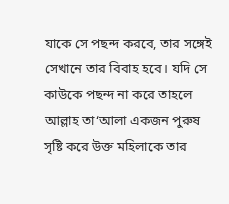যাকে সে পছন্দ করবে, তার সঙ্গেই সেখানে তার বিবাহ হবে। যদি সে কাউকে পছন্দ না করে তাহলে আল্লাহ তা‘আলা একজন পুরুষ সৃষ্টি করে উক্ত মহিলাকে তার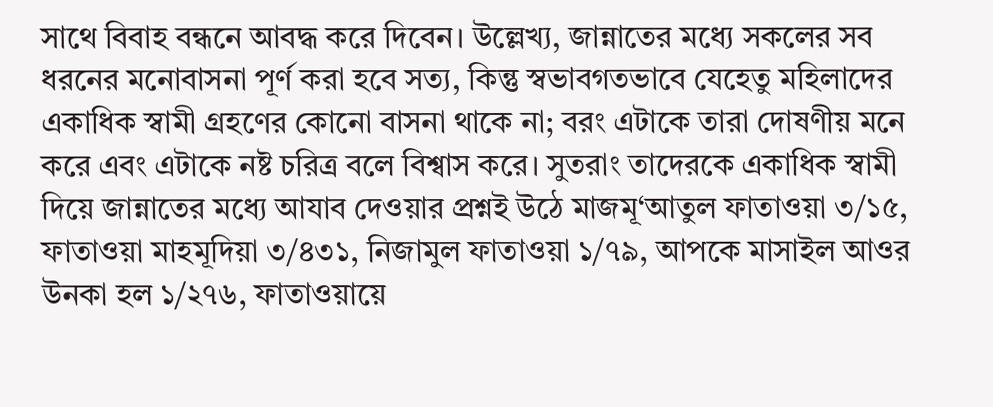সাথে বিবাহ বন্ধনে আবদ্ধ করে দিবেন। উল্লেখ্য, জান্নাতের মধ্যে সকলের সব ধরনের মনোবাসনা পূর্ণ করা হবে সত্য, কিন্তু স্বভাবগতভাবে যেহেতু মহিলাদের একাধিক স্বামী গ্রহণের কোনো বাসনা থাকে না; বরং এটাকে তারা দোষণীয় মনে করে এবং এটাকে নষ্ট চরিত্র বলে বিশ্বাস করে। সুতরাং তাদেরকে একাধিক স্বামী দিয়ে জান্নাতের মধ্যে আযাব দেওয়ার প্রশ্নই উঠে মাজমূ‘আতুল ফাতাওয়া ৩/১৫, ফাতাওয়া মাহমূদিয়া ৩/৪৩১, নিজামুল ফাতাওয়া ১/৭৯, আপকে মাসাইল আওর উনকা হল ১/২৭৬, ফাতাওয়ায়ে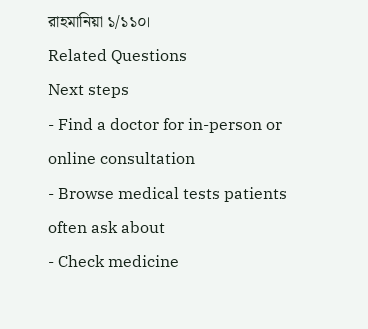রাহমানিয়া ১/১১০।
Related Questions
Next steps
- Find a doctor for in-person or online consultation
- Browse medical tests patients often ask about
- Check medicine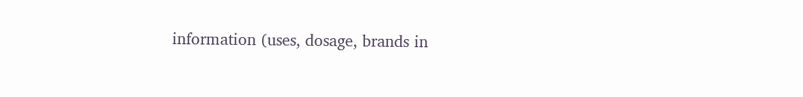information (uses, dosage, brands in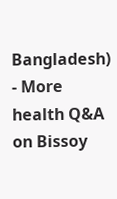Bangladesh)
- More health Q&A on Bissoy